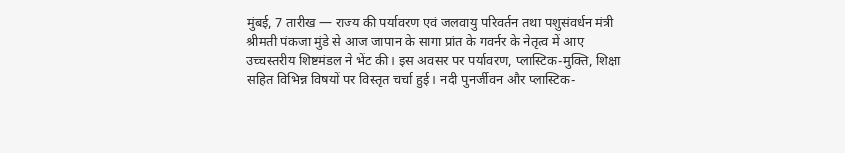मुंबई, 7 तारीख — राज्य की पर्यावरण एवं जलवायु परिवर्तन तथा पशुसंवर्धन मंत्री श्रीमती पंकजा मुंडे से आज जापान के सागा प्रांत के गवर्नर के नेतृत्व में आए उच्चस्तरीय शिष्टमंडल ने भेंट की। इस अवसर पर पर्यावरण, प्लास्टिक-मुक्ति, शिक्षा सहित विभिन्न विषयों पर विस्तृत चर्चा हुई। नदी पुनर्जीवन और प्लास्टिक-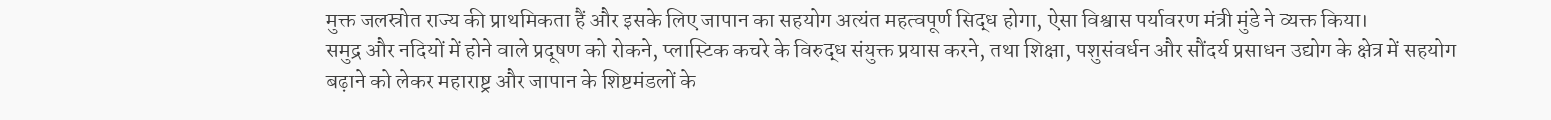मुक्त जलस्रोत राज्य की प्राथमिकता हैं और इसके लिए जापान का सहयोग अत्यंत महत्वपूर्ण सिद्ध होगा, ऐसा विश्वास पर्यावरण मंत्री मुंडे ने व्यक्त किया।
समुद्र और नदियों में होने वाले प्रदूषण को रोकने, प्लास्टिक कचरे के विरुद्ध संयुक्त प्रयास करने, तथा शिक्षा, पशुसंवर्धन और सौंदर्य प्रसाधन उद्योग के क्षेत्र में सहयोग बढ़ाने को लेकर महाराष्ट्र और जापान के शिष्टमंडलों के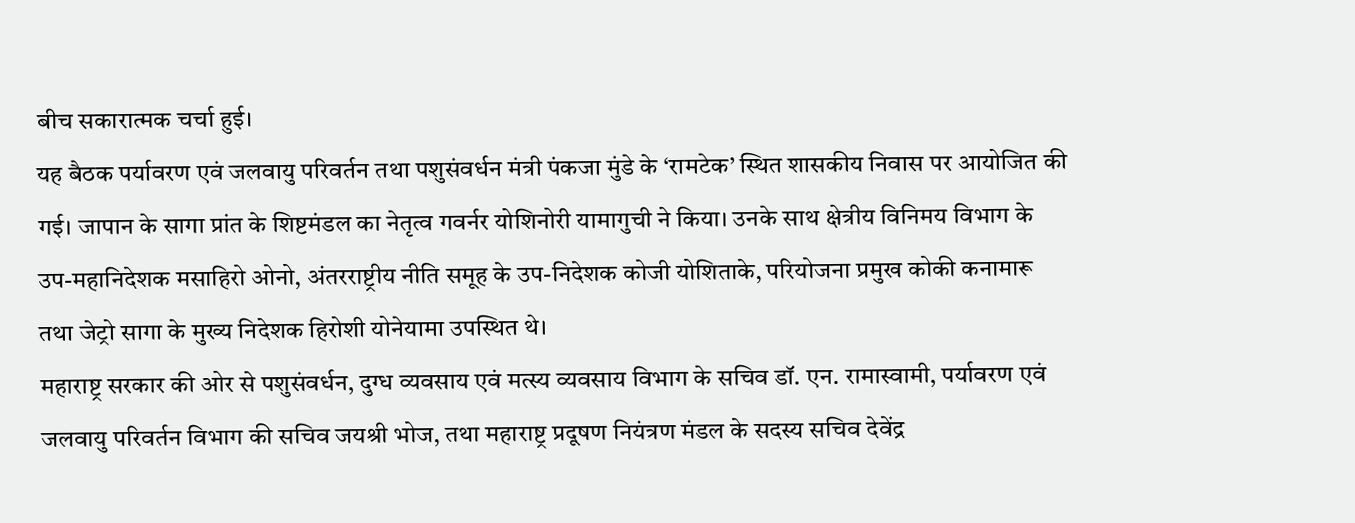बीच सकारात्मक चर्चा हुई।
यह बैठक पर्यावरण एवं जलवायु परिवर्तन तथा पशुसंवर्धन मंत्री पंकजा मुंडे के ‘रामटेक’ स्थित शासकीय निवास पर आयोजित की गई। जापान के सागा प्रांत के शिष्टमंडल का नेतृत्व गवर्नर योशिनोरी यामागुची ने किया। उनके साथ क्षेत्रीय विनिमय विभाग के उप-महानिदेशक मसाहिरो ओनो, अंतरराष्ट्रीय नीति समूह के उप-निदेशक कोजी योशिताके, परियोजना प्रमुख कोकी कनामारू तथा जेट्रो सागा के मुख्य निदेशक हिरोशी योनेयामा उपस्थित थे।
महाराष्ट्र सरकार की ओर से पशुसंवर्धन, दुग्ध व्यवसाय एवं मत्स्य व्यवसाय विभाग के सचिव डॉ. एन. रामास्वामी, पर्यावरण एवं जलवायु परिवर्तन विभाग की सचिव जयश्री भोज, तथा महाराष्ट्र प्रदूषण नियंत्रण मंडल के सदस्य सचिव देवेंद्र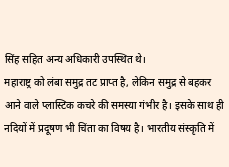सिंह सहित अन्य अधिकारी उपस्थित थे।
महाराष्ट्र को लंबा समुद्र तट प्राप्त है, लेकिन समुद्र से बहकर आने वाले प्लास्टिक कचरे की समस्या गंभीर है। इसके साथ ही नदियों में प्रदूषण भी चिंता का विषय है। भारतीय संस्कृति में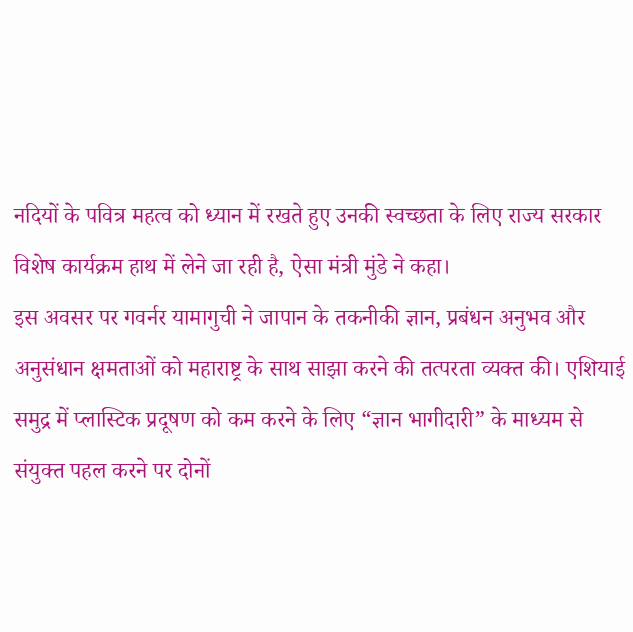नदियों के पवित्र महत्व को ध्यान में रखते हुए उनकी स्वच्छता के लिए राज्य सरकार विशेष कार्यक्रम हाथ में लेने जा रही है, ऐसा मंत्री मुंडे ने कहा।
इस अवसर पर गवर्नर यामागुची ने जापान के तकनीकी ज्ञान, प्रबंधन अनुभव और अनुसंधान क्षमताओं को महाराष्ट्र के साथ साझा करने की तत्परता व्यक्त की। एशियाई समुद्र में प्लास्टिक प्रदूषण को कम करने के लिए “ज्ञान भागीदारी” के माध्यम से संयुक्त पहल करने पर दोनों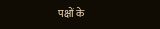पक्षों के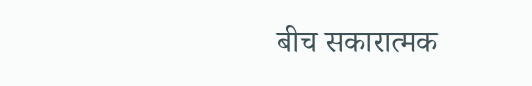बीच सकारात्मक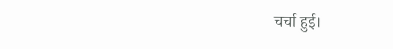चर्चा हुई।